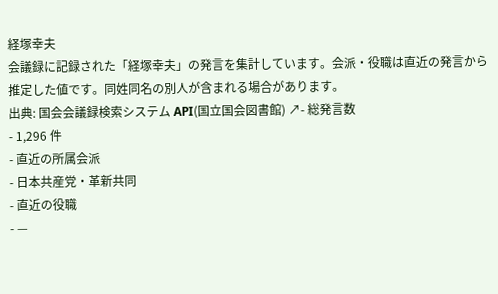経塚幸夫
会議録に記録された「経塚幸夫」の発言を集計しています。会派・役職は直近の発言から推定した値です。同姓同名の別人が含まれる場合があります。
出典: 国会会議録検索システム API(国立国会図書館) ↗- 総発言数
- 1,296 件
- 直近の所属会派
- 日本共産党・革新共同
- 直近の役職
- —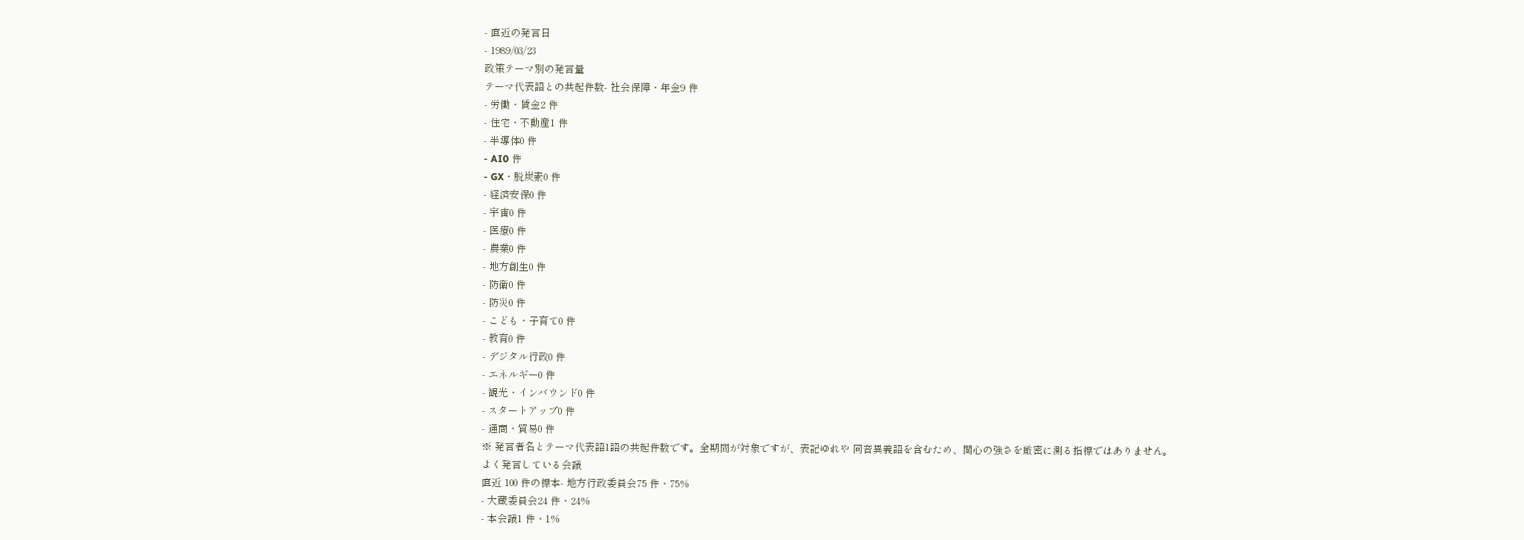- 直近の発言日
- 1989/03/23
政策テーマ別の発言量
テーマ代表語との共起件数- 社会保障・年金9 件
- 労働・賃金2 件
- 住宅・不動産1 件
- 半導体0 件
- AI0 件
- GX・脱炭素0 件
- 経済安保0 件
- 宇宙0 件
- 医療0 件
- 農業0 件
- 地方創生0 件
- 防衛0 件
- 防災0 件
- こども・子育て0 件
- 教育0 件
- デジタル行政0 件
- エネルギー0 件
- 観光・インバウンド0 件
- スタートアップ0 件
- 通商・貿易0 件
※ 発言者名とテーマ代表語1語の共起件数です。全期間が対象ですが、表記ゆれや 同音異義語を含むため、関心の強さを厳密に測る指標ではありません。
よく発言している会議
直近 100 件の標本- 地方行政委員会75 件・75%
- 大蔵委員会24 件・24%
- 本会議1 件・1%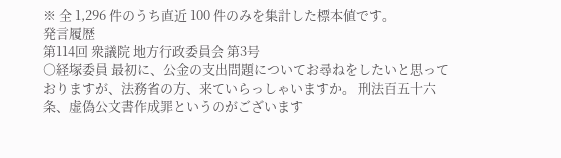※ 全 1,296 件のうち直近 100 件のみを集計した標本値です。
発言履歴
第114回 衆議院 地方行政委員会 第3号
○経塚委員 最初に、公金の支出問題についてお尋ねをしたいと思っておりますが、法務省の方、来ていらっしゃいますか。 刑法百五十六条、虚偽公文書作成罪というのがございます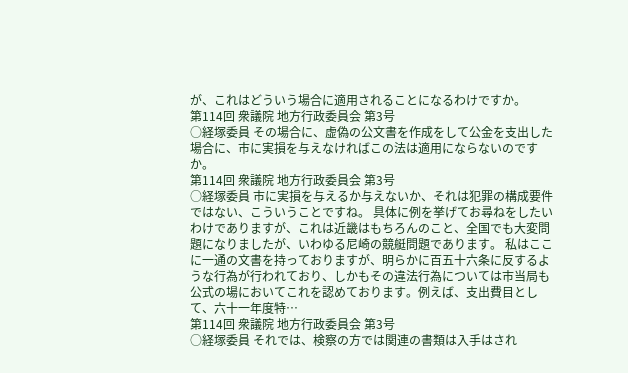が、これはどういう場合に適用されることになるわけですか。
第114回 衆議院 地方行政委員会 第3号
○経塚委員 その場合に、虚偽の公文書を作成をして公金を支出した場合に、市に実損を与えなければこの法は適用にならないのですか。
第114回 衆議院 地方行政委員会 第3号
○経塚委員 市に実損を与えるか与えないか、それは犯罪の構成要件ではない、こういうことですね。 具体に例を挙げてお尋ねをしたいわけでありますが、これは近畿はもちろんのこと、全国でも大変問題になりましたが、いわゆる尼崎の競艇問題であります。 私はここに一通の文書を持っておりますが、明らかに百五十六条に反するような行為が行われており、しかもその違法行為については市当局も公式の場においてこれを認めております。例えば、支出費目として、六十一年度特…
第114回 衆議院 地方行政委員会 第3号
○経塚委員 それでは、検察の方では関連の書類は入手はされ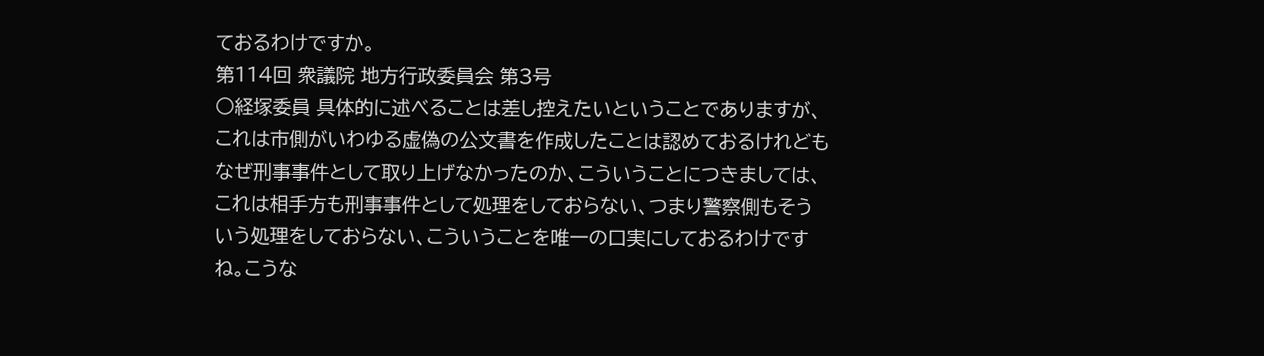ておるわけですか。
第114回 衆議院 地方行政委員会 第3号
○経塚委員 具体的に述べることは差し控えたいということでありますが、これは市側がいわゆる虚偽の公文書を作成したことは認めておるけれどもなぜ刑事事件として取り上げなかったのか、こういうことにつきましては、これは相手方も刑事事件として処理をしておらない、つまり警察側もそういう処理をしておらない、こういうことを唯一の口実にしておるわけですね。こうな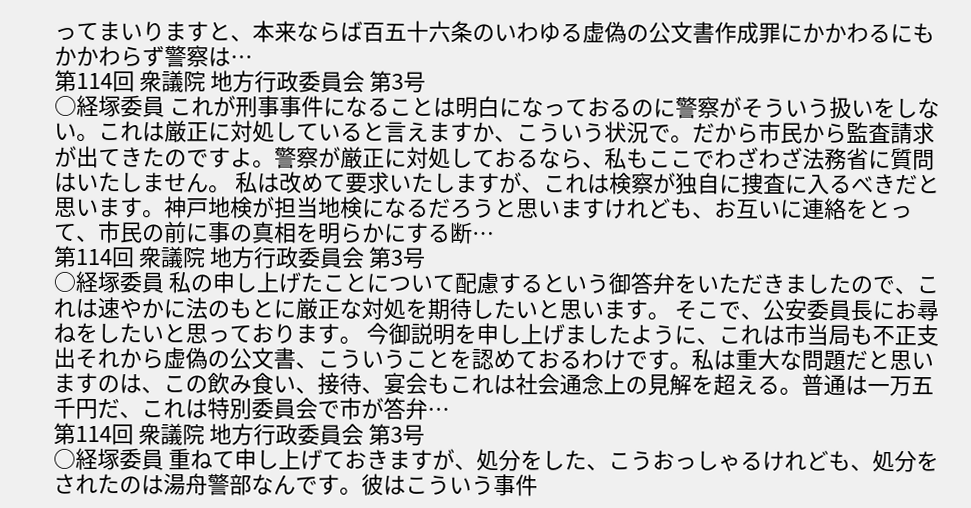ってまいりますと、本来ならば百五十六条のいわゆる虚偽の公文書作成罪にかかわるにもかかわらず警察は…
第114回 衆議院 地方行政委員会 第3号
○経塚委員 これが刑事事件になることは明白になっておるのに警察がそういう扱いをしない。これは厳正に対処していると言えますか、こういう状況で。だから市民から監査請求が出てきたのですよ。警察が厳正に対処しておるなら、私もここでわざわざ法務省に質問はいたしません。 私は改めて要求いたしますが、これは検察が独自に捜査に入るべきだと思います。神戸地検が担当地検になるだろうと思いますけれども、お互いに連絡をとって、市民の前に事の真相を明らかにする断…
第114回 衆議院 地方行政委員会 第3号
○経塚委員 私の申し上げたことについて配慮するという御答弁をいただきましたので、これは速やかに法のもとに厳正な対処を期待したいと思います。 そこで、公安委員長にお尋ねをしたいと思っております。 今御説明を申し上げましたように、これは市当局も不正支出それから虚偽の公文書、こういうことを認めておるわけです。私は重大な問題だと思いますのは、この飲み食い、接待、宴会もこれは社会通念上の見解を超える。普通は一万五千円だ、これは特別委員会で市が答弁…
第114回 衆議院 地方行政委員会 第3号
○経塚委員 重ねて申し上げておきますが、処分をした、こうおっしゃるけれども、処分をされたのは湯舟警部なんです。彼はこういう事件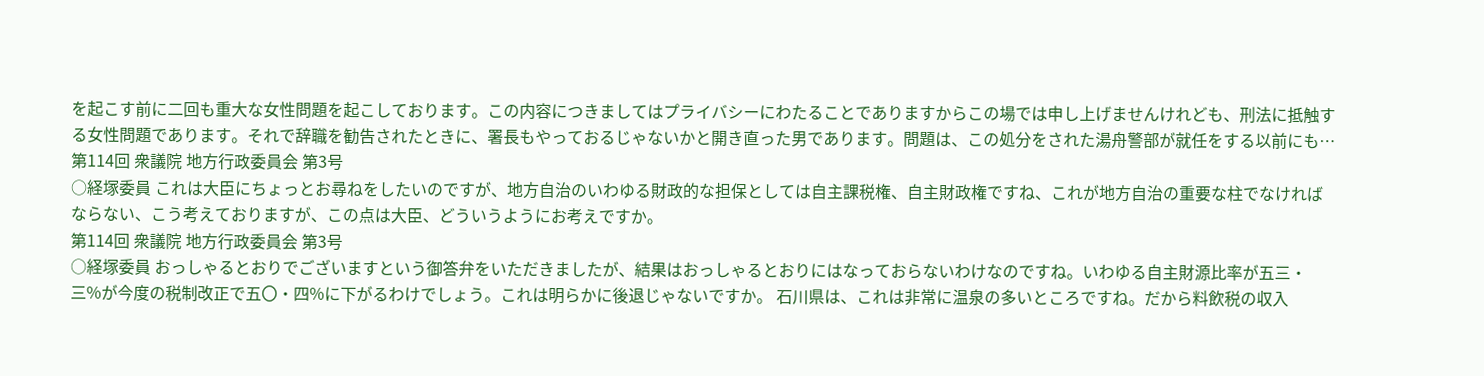を起こす前に二回も重大な女性問題を起こしております。この内容につきましてはプライバシーにわたることでありますからこの場では申し上げませんけれども、刑法に抵触する女性問題であります。それで辞職を勧告されたときに、署長もやっておるじゃないかと開き直った男であります。問題は、この処分をされた湯舟警部が就任をする以前にも…
第114回 衆議院 地方行政委員会 第3号
○経塚委員 これは大臣にちょっとお尋ねをしたいのですが、地方自治のいわゆる財政的な担保としては自主課税権、自主財政権ですね、これが地方自治の重要な柱でなければならない、こう考えておりますが、この点は大臣、どういうようにお考えですか。
第114回 衆議院 地方行政委員会 第3号
○経塚委員 おっしゃるとおりでございますという御答弁をいただきましたが、結果はおっしゃるとおりにはなっておらないわけなのですね。いわゆる自主財源比率が五三・三%が今度の税制改正で五〇・四%に下がるわけでしょう。これは明らかに後退じゃないですか。 石川県は、これは非常に温泉の多いところですね。だから料飲税の収入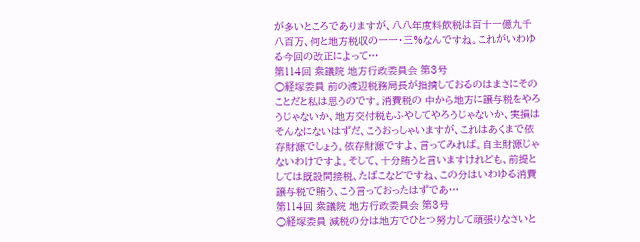が多いところでありますが、八八年度料飲税は百十一億九千八百万、何と地方税収の一一・三%なんですね。これがいわゆる今回の改正によって…
第114回 衆議院 地方行政委員会 第3号
○経塚委員 前の渡辺税務局長が指摘しておるのはまさにそのことだと私は思うのです。消費税の 中から地方に譲与税をやろうじゃないか、地方交付税もふやしてやろうじゃないか、実損はそんなにないはずだ、こうおっしゃいますが、これはあくまで依存財源でしょう。依存財源ですよ、言ってみれば。自主財源じゃないわけですよ。そして、十分賄うと言いますけれども、前提としては既設間接税、たばこなどですね、この分はいわゆる消費譲与税で賄う、こう言っておったはずであ…
第114回 衆議院 地方行政委員会 第3号
○経塚委員 減税の分は地方でひとつ努力して頑張りなさいと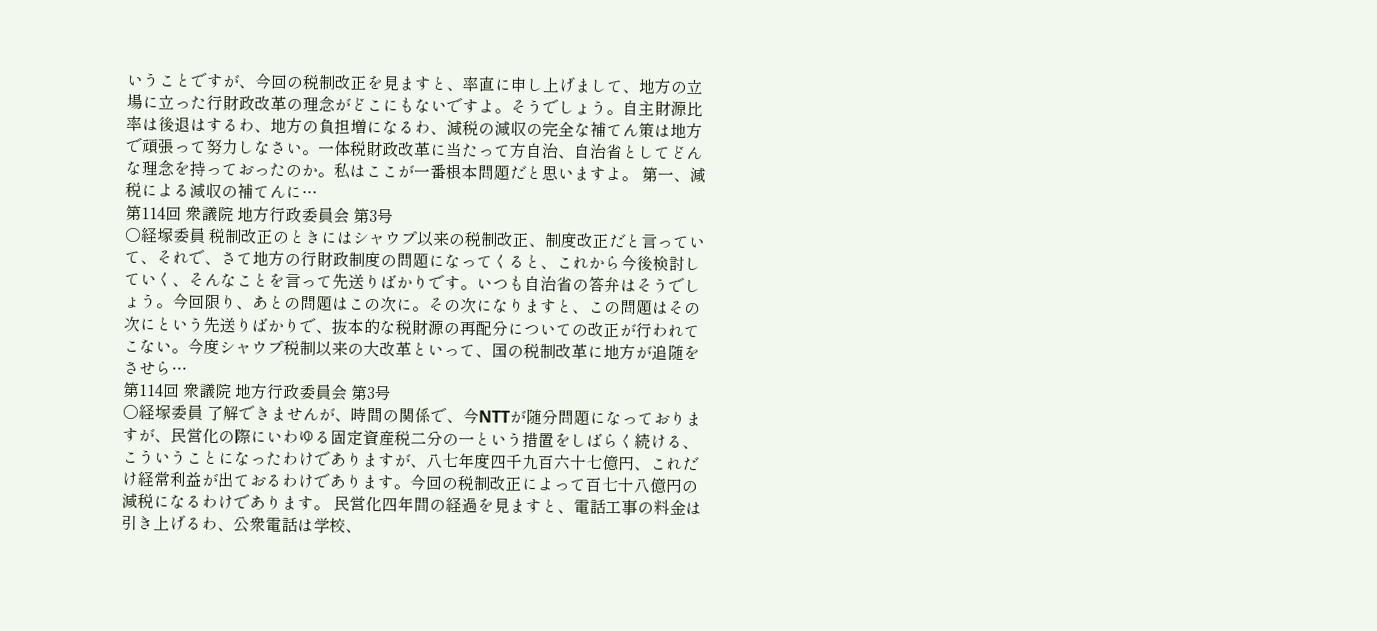いうことですが、今回の税制改正を見ますと、率直に申し上げまして、地方の立場に立った行財政改革の理念がどこにもないですよ。そうでしょう。自主財源比率は後退はするわ、地方の負担増になるわ、減税の減収の完全な補てん策は地方で頑張って努力しなさい。一体税財政改革に当たって方自治、自治省としてどんな理念を持っておったのか。私はここが一番根本問題だと思いますよ。 第一、減税による減収の補てんに…
第114回 衆議院 地方行政委員会 第3号
○経塚委員 税制改正のときにはシャウプ以来の税制改正、制度改正だと言っていて、それで、さて地方の行財政制度の問題になってくると、これから今後検討していく、そんなことを言って先送りばかりです。いつも自治省の答弁はそうでしょう。今回限り、あとの問題はこの次に。その次になりますと、この問題はその次にという先送りばかりで、抜本的な税財源の再配分についての改正が行われてこない。今度シャウプ税制以来の大改革といって、国の税制改革に地方が追随をさせら…
第114回 衆議院 地方行政委員会 第3号
○経塚委員 了解できませんが、時間の関係で、今NTTが随分問題になっておりますが、民営化の際にいわゆる固定資産税二分の一という措置をしばらく続ける、こういうことになったわけでありますが、八七年度四千九百六十七億円、これだけ経常利益が出ておるわけであります。今回の税制改正によって百七十八億円の減税になるわけであります。 民営化四年間の経過を見ますと、電話工事の料金は引き上げるわ、公衆電話は学校、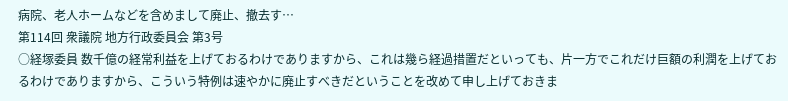病院、老人ホームなどを含めまして廃止、撤去す…
第114回 衆議院 地方行政委員会 第3号
○経塚委員 数千億の経常利益を上げておるわけでありますから、これは幾ら経過措置だといっても、片一方でこれだけ巨額の利潤を上げておるわけでありますから、こういう特例は速やかに廃止すべきだということを改めて申し上げておきま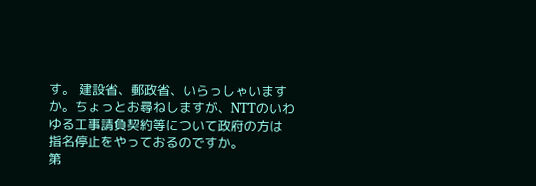す。 建設省、郵政省、いらっしゃいますか。ちょっとお尋ねしますが、NTTのいわゆる工事請負契約等について政府の方は指名停止をやっておるのですか。
第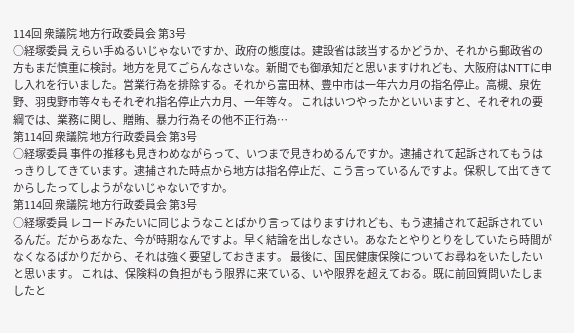114回 衆議院 地方行政委員会 第3号
○経塚委員 えらい手ぬるいじゃないですか、政府の態度は。建設省は該当するかどうか、それから郵政省の方もまだ慎重に検討。地方を見てごらんなさいな。新聞でも御承知だと思いますけれども、大阪府はNTTに申し入れを行いました。営業行為を排除する。それから富田林、豊中市は一年六カ月の指名停止。高槻、泉佐野、羽曳野市等々もそれぞれ指名停止六カ月、一年等々。 これはいつやったかといいますと、それぞれの要綱では、業務に関し、贈賄、暴力行為その他不正行為…
第114回 衆議院 地方行政委員会 第3号
○経塚委員 事件の推移も見きわめながらって、いつまで見きわめるんですか。逮捕されて起訴されてもうはっきりしてきています。逮捕された時点から地方は指名停止だ、こう言っているんですよ。保釈して出てきてからしたってしようがないじゃないですか。
第114回 衆議院 地方行政委員会 第3号
○経塚委員 レコードみたいに同じようなことばかり言ってはりますけれども、もう逮捕されて起訴されているんだ。だからあなた、今が時期なんですよ。早く結論を出しなさい。あなたとやりとりをしていたら時間がなくなるばかりだから、それは強く要望しておきます。 最後に、国民健康保険についてお尋ねをいたしたいと思います。 これは、保険料の負担がもう限界に来ている、いや限界を超えておる。既に前回質問いたしましたと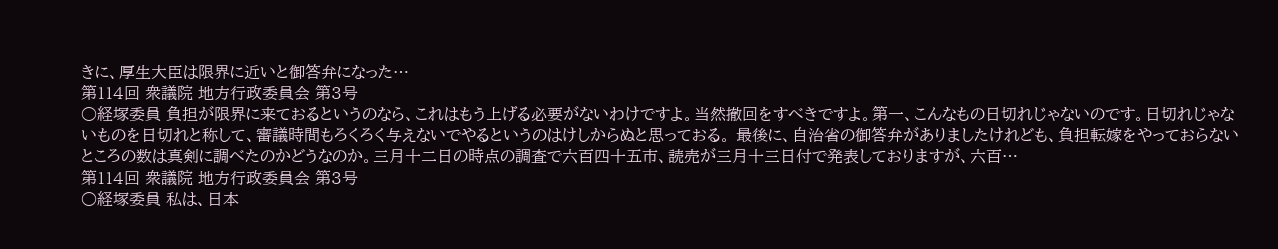きに、厚生大臣は限界に近いと御答弁になった…
第114回 衆議院 地方行政委員会 第3号
○経塚委員 負担が限界に来ておるというのなら、これはもう上げる必要がないわけですよ。当然撤回をすべきですよ。第一、こんなもの日切れじゃないのです。日切れじゃないものを日切れと称して、審議時間もろくろく与えないでやるというのはけしからぬと思っておる。 最後に、自治省の御答弁がありましたけれども、負担転嫁をやっておらないところの数は真剣に調べたのかどうなのか。三月十二日の時点の調査で六百四十五市、読売が三月十三日付で発表しておりますが、六百…
第114回 衆議院 地方行政委員会 第3号
○経塚委員 私は、日本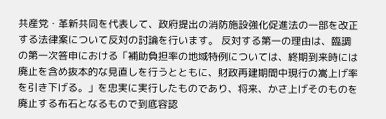共産党・革新共同を代表して、政府提出の消防施設強化促進法の一部を改正する法律案について反対の討論を行います。 反対する第一の理由は、臨調の第一次答申における「補助負担率の地域特例については、終期到来時には廃止を含め抜本的な見直しを行うとともに、財政再建期間中現行の嵩上げ率を引き下げる。」を忠実に実行したものであり、将来、かさ上げそのものを廃止する布石となるもので到底容認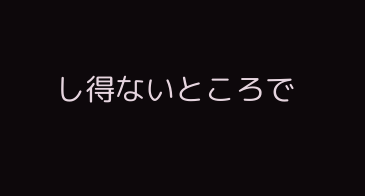し得ないところで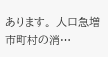あります。 人口急増市町村の消…